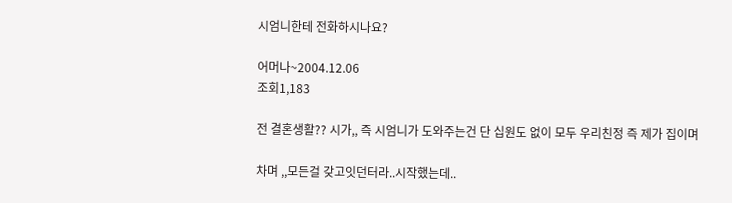시엄니한테 전화하시나요?

어머나~2004.12.06
조회1,183

전 결혼생활?? 시가,, 즉 시엄니가 도와주는건 단 십원도 없이 모두 우리친정 즉 제가 집이며

차며 ,,모든걸 갖고잇던터라..시작했는데..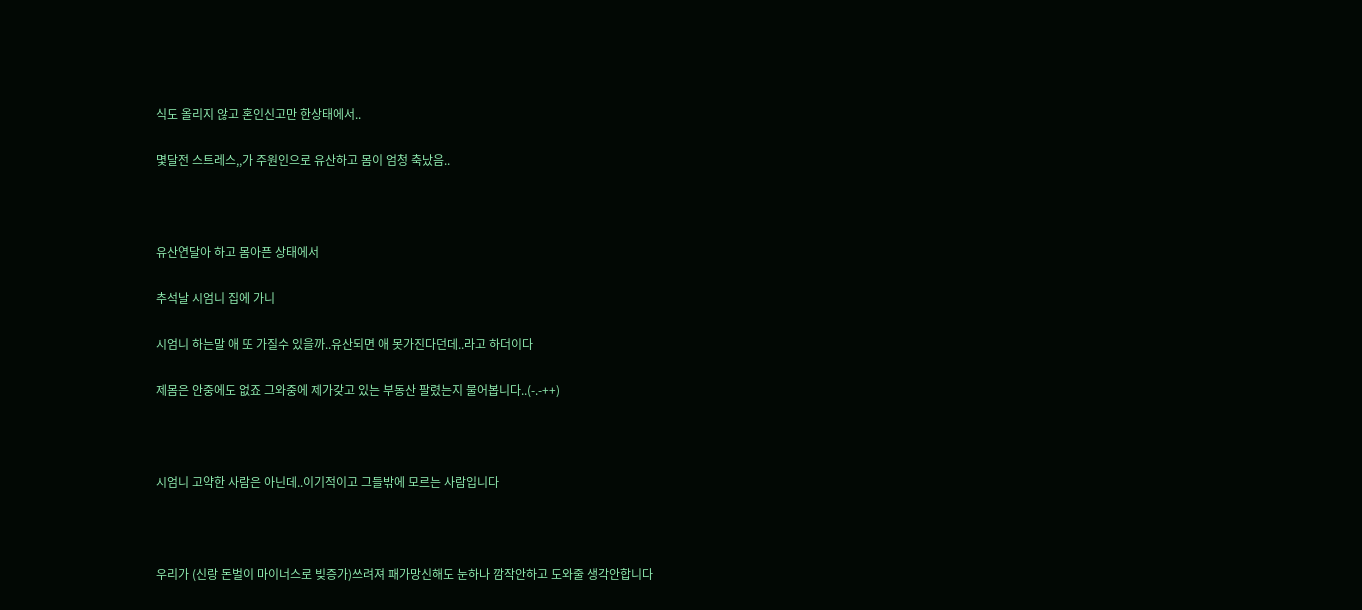식도 올리지 않고 혼인신고만 한상태에서..

몇달전 스트레스,,가 주원인으로 유산하고 몸이 엄청 축났음..



유산연달아 하고 몸아픈 상태에서

추석날 시엄니 집에 가니

시엄니 하는말 애 또 가질수 있을까..유산되면 애 못가진다던데..라고 하더이다

제몸은 안중에도 없죠 그와중에 제가갖고 있는 부동산 팔렸는지 물어봅니다..(-.-++)



시엄니 고약한 사람은 아닌데..이기적이고 그들밖에 모르는 사람입니다



우리가 (신랑 돈벌이 마이너스로 빚증가)쓰려져 패가망신해도 눈하나 깜작안하고 도와줄 생각안합니다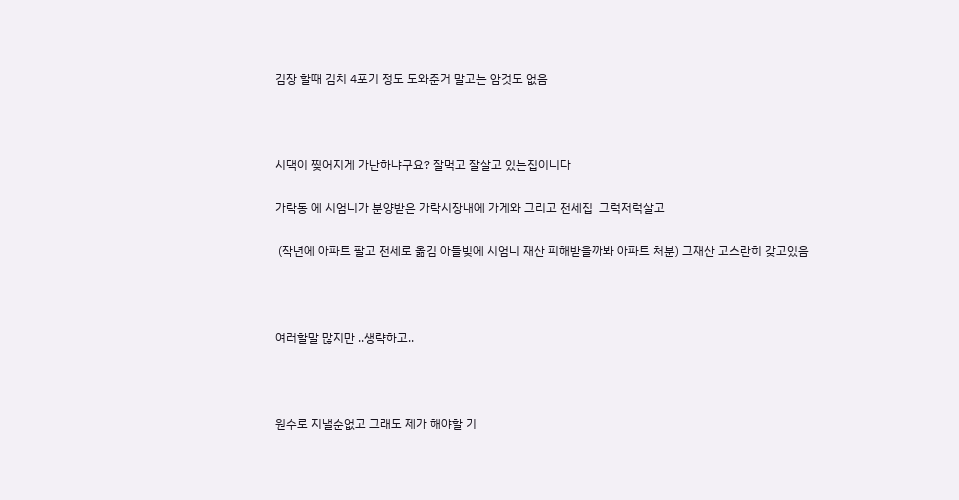김장 할때 김치 4포기 정도 도와준거 말고는 암것도 없음



시댁이 찢어지게 가난하냐구요? 잘먹고 잘살고 있는집이니다

가락동 에 시엄니가 분양받은 가락시장내에 가게와 그리고 전세집  그럭저럭살고

 (작년에 아파트 팔고 전세로 옮김 아들빚에 시엄니 재산 피해받을까봐 아파트 처분) 그재산 고스란히 갖고있음



여러할말 많지만 ..생략하고..



원수로 지낼순없고 그래도 제가 해야할 기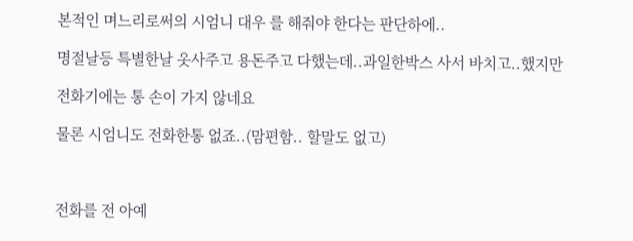본적인 며느리로써의 시엄니 대우 를 해줘야 한다는 판단하에..

명절날등 특별한날 옷사주고 용돈주고 다했는데..과일한박스 사서 바치고..했지만

전화기에는 통 손이 가지 않네요

물론 시엄니도 전화한통 없죠..(맘편함.. 할말도 없고)



전화를 전 아예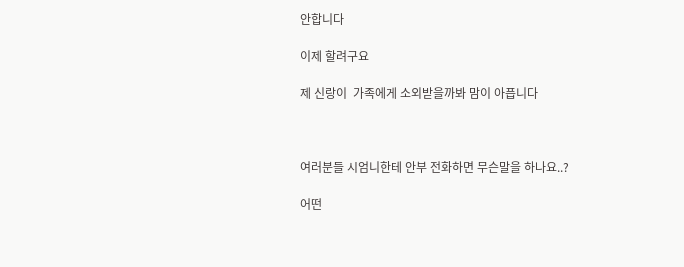안합니다

이제 할려구요

제 신랑이  가족에게 소외받을까봐 맘이 아픕니다



여러분들 시엄니한테 안부 전화하면 무슨말을 하나요..?

어떤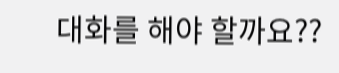대화를 해야 할까요??